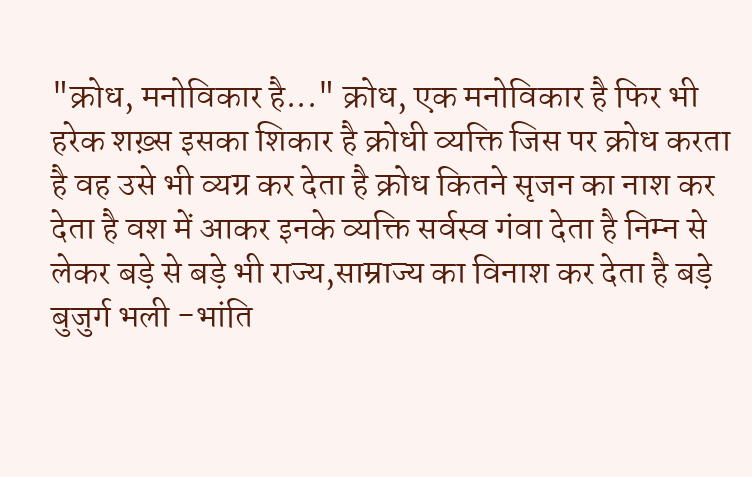"क्रोध, मनोविकार है..." क्रोध, एक मनोविकार है फिर भी हरेक शख़्स इसका शिकार है क्रोधी व्यक्ति जिस पर क्रोध करता है वह उसे भी व्यग्र कर देता है क्रोध कितने सृजन का नाश कर देता है वश में आकर इनके व्यक्ति सर्वस्व गंवा देता है निम्न से लेकर बड़े से बड़े भी राज्य,साम्राज्य का विनाश कर देता है बड़े बुजुर्ग भली -भांति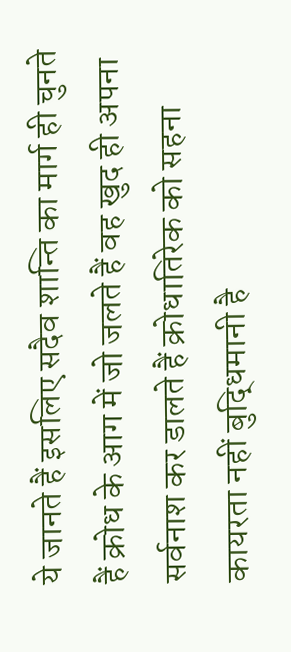ये जानते हैं इसलिए सदैव शान्ति का मार्ग ही चुनते हैं क्रोध के आग में जो जलते हैं वह खुद ही अपना सर्वनाश कर डालते हैं क्रोधातिरेक को सहना कायरता नहीं बुद्धिमानी है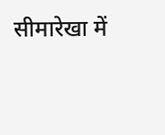सीमारेखा में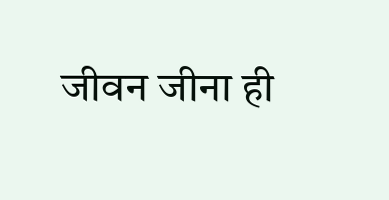जीवन जीना ही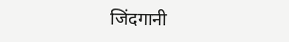जिंदगानी